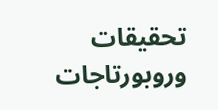تحقيقات وروبورتاجات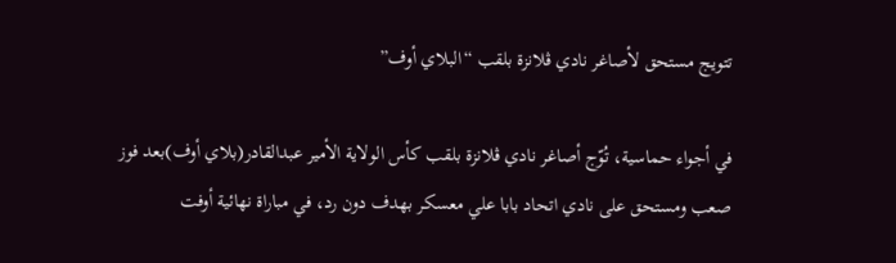تتويج مستحق لأصاغر نادي ڤلانزة بلقب “البلاي أوف”

في أجواء حماسية، تُوّج أصاغر نادي ڤلانزة بلقب كأس الولاية الأمير عبدالقادر(بلاي أوف)بعد فوز صعب ومستحق على نادي اتحاد بابا علي معسكر بهدف دون رد، في مباراة نهائية أوفت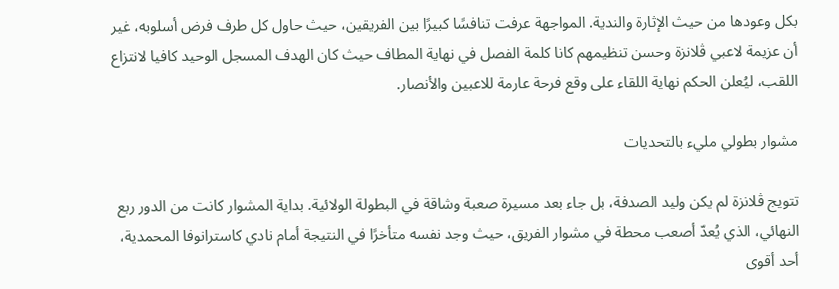بكل وعودها من حيث الإثارة والندية. المواجهة عرفت تنافسًا كبيرًا بين الفريقين، حيث حاول كل طرف فرض أسلوبه، غير أن عزيمة لاعبي ڤلانزة وحسن تنظيمهم كانا كلمة الفصل في نهاية المطاف حيث كان الهدف المسجل الوحيد كافيا لانتزاع اللقب، ليُعلن الحكم نهاية اللقاء على وقع فرحة عارمة للاعبين والأنصار.

مشوار بطولي مليء بالتحديات

تتويج ڤلانزة لم يكن وليد الصدفة، بل جاء بعد مسيرة صعبة وشاقة في البطولة الولائية. بداية المشوار كانت من الدور ربع النهائي، الذي يُعدّ أصعب محطة في مشوار الفريق، حيث وجد نفسه متأخرًا في النتيجة أمام نادي كاسترانوفا المحمدية، أحد أقوى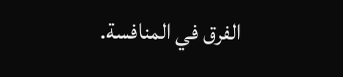الفرق في المنافسة.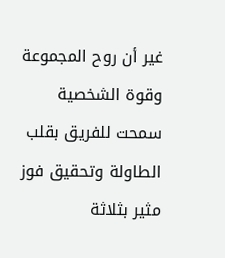غير أن روح المجموعة وقوة الشخصية سمحت للفريق بقلب الطاولة وتحقيق فوز مثير بثلاثة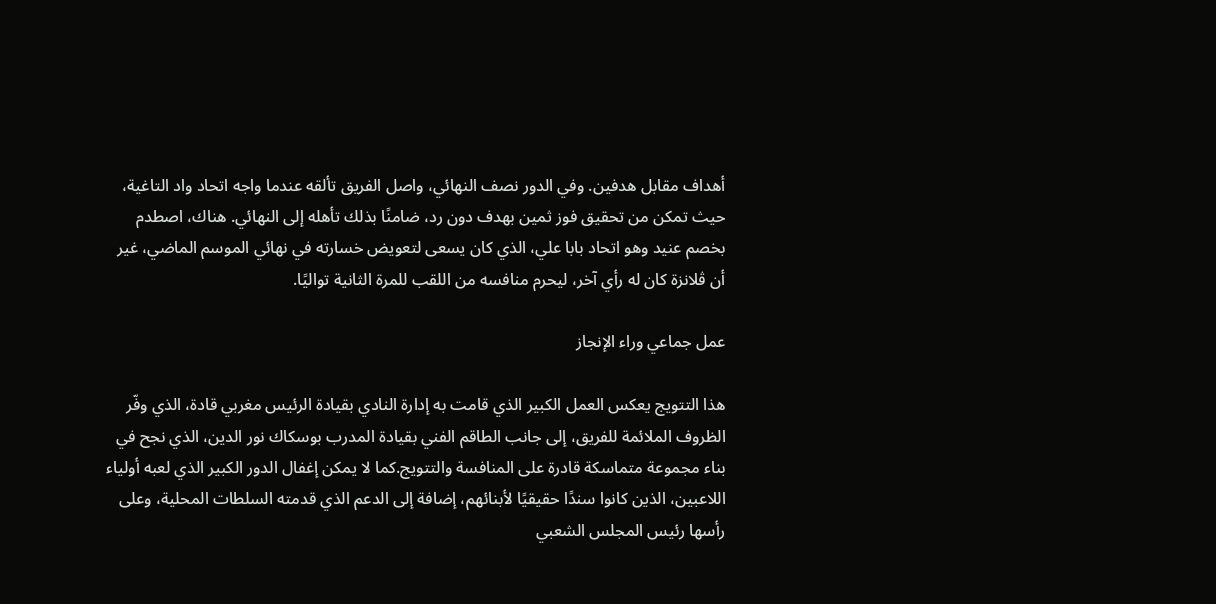أهداف مقابل هدفين. وفي الدور نصف النهائي، واصل الفريق تألقه عندما واجه اتحاد واد التاغية، حيث تمكن من تحقيق فوز ثمين بهدف دون رد، ضامنًا بذلك تأهله إلى النهائي. هناك، اصطدم بخصم عنيد وهو اتحاد بابا علي، الذي كان يسعى لتعويض خسارته في نهائي الموسم الماضي، غير أن ڤلانزة كان له رأي آخر، ليحرم منافسه من اللقب للمرة الثانية تواليًا.

عمل جماعي وراء الإنجاز

هذا التتويج يعكس العمل الكبير الذي قامت به إدارة النادي بقيادة الرئيس مغربي قادة، الذي وفّر الظروف الملائمة للفريق، إلى جانب الطاقم الفني بقيادة المدرب بوسكاك نور الدين، الذي نجح في بناء مجموعة متماسكة قادرة على المنافسة والتتويج.كما لا يمكن إغفال الدور الكبير الذي لعبه أولياء اللاعبين، الذين كانوا سندًا حقيقيًا لأبنائهم، إضافة إلى الدعم الذي قدمته السلطات المحلية، وعلى رأسها رئيس المجلس الشعبي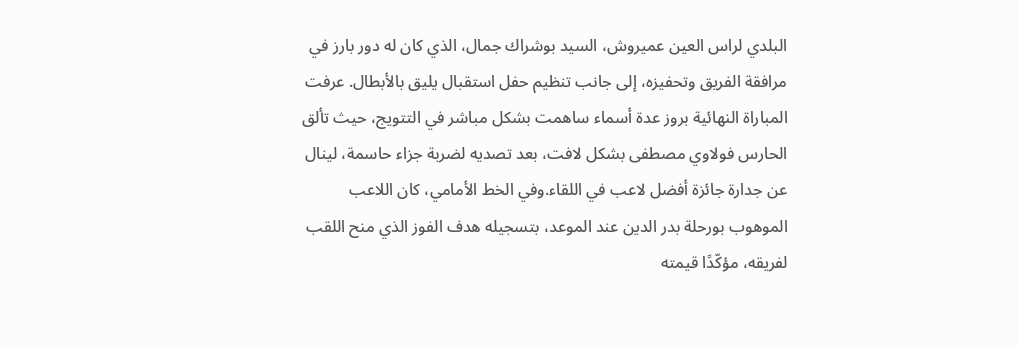البلدي لراس العين عميروش، السيد بوشراك جمال، الذي كان له دور بارز في مرافقة الفريق وتحفيزه، إلى جانب تنظيم حفل استقبال يليق بالأبطال. عرفت المباراة النهائية بروز عدة أسماء ساهمت بشكل مباشر في التتويج، حيث تألق الحارس فولاوي مصطفى بشكل لافت، بعد تصديه لضربة جزاء حاسمة، لينال عن جدارة جائزة أفضل لاعب في اللقاء.وفي الخط الأمامي، كان اللاعب الموهوب بورحلة بدر الدين عند الموعد، بتسجيله هدف الفوز الذي منح اللقب لفريقه، مؤكّدًا قيمته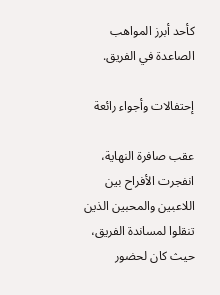كأحد أبرز المواهب الصاعدة في الفريق.

إحتفالات وأجواء رائعة

عقب صافرة النهاية، انفجرت الأفراح بين اللاعبين والمحبين الذين تنقلوا لمساندة الفريق، حيث كان لحضور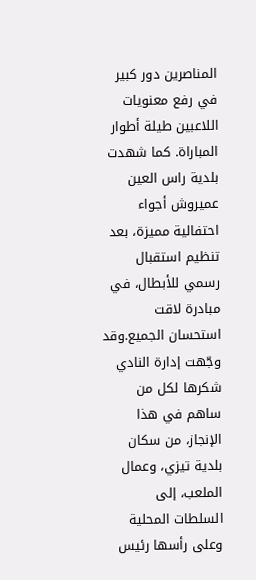المناصرين دور كبير في رفع معنويات اللاعبين طيلة أطوار المباراة. كما شهدت بلدية راس العين عميروش أجواء احتفالية مميزة، بعد تنظيم استقبال رسمي للأبطال، في مبادرة لاقت استحسان الجميع.وقد وجّهت إدارة النادي شكرها لكل من ساهم في هذا الإنجاز، من سكان بلدية تيزي، وعمال الملعب، إلى السلطات المحلية وعلى رأسها رئيس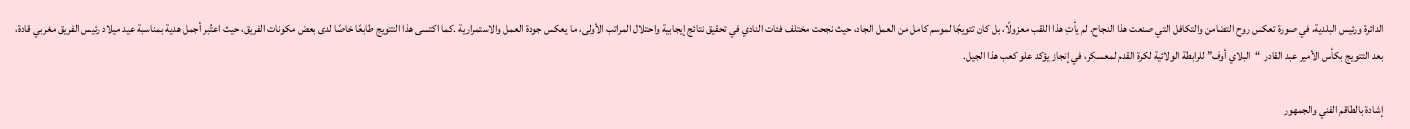الدائرة ورئيس البلدية، في صورة تعكس روح التضامن والتكافل التي صنعت هذا النجاح. لم يأتِ هذا اللقب معزولًا، بل كان تتويجًا لموسم كامل من العمل الجاد، حيث نجحت مختلف فئات النادي في تحقيق نتائج إيجابية واحتلال المراتب الأولى، ما يعكس جودة العمل والاستمرارية .كما اكتسى هذا التتويج طابعًا خاصًا لدى بعض مكونات الفريق، حيث اعتُبر أجمل هدية بمناسبة عيد ميلاد رئيس الفريق مغربي قادة، بعد التتويج بكأس الأمير عبد القادر  “البلاي أوف” للرابطة الولائية لكرة القدم لمعسكر، في إنجاز يؤكد علو كعب هذا الجيل.

إشادة بالطاقم الفني والجمهور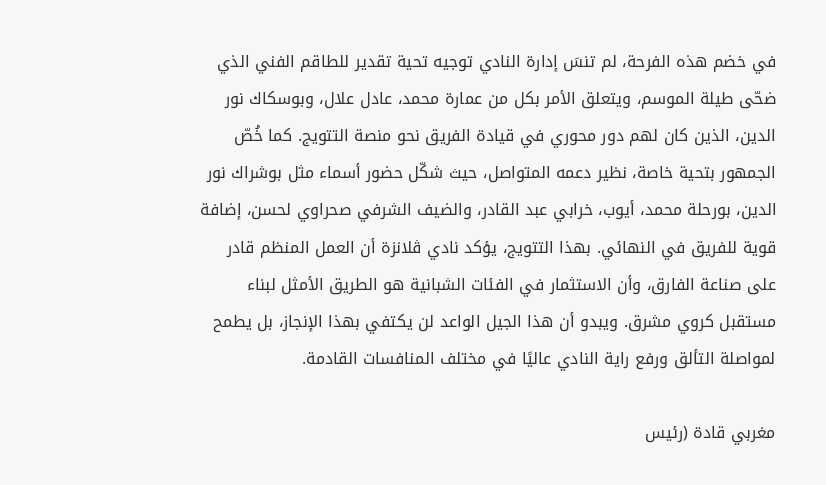في خضم هذه الفرحة، لم تنسَ إدارة النادي توجيه تحية تقدير للطاقم الفني الذي ضحّى طيلة الموسم، ويتعلق الأمر بكل من عمارة محمد، عادل علال، وبوسكاك نور الدين، الذين كان لهم دور محوري في قيادة الفريق نحو منصة التتويج. كما خُصّ الجمهور بتحية خاصة، نظير دعمه المتواصل، حيث شكّل حضور أسماء مثل بوشراك نور الدين، بورحلة محمد، أيوب، خرابي عبد القادر، والضيف الشرفي صحراوي لحسن، إضافة قوية للفريق في النهائي. بهذا التتويج، يؤكد نادي ڤلانزة أن العمل المنظم قادر على صناعة الفارق، وأن الاستثمار في الفئات الشبانية هو الطريق الأمثل لبناء مستقبل كروي مشرق. ويبدو أن هذا الجيل الواعد لن يكتفي بهذا الإنجاز، بل يطمح لمواصلة التألق ورفع راية النادي عاليًا في مختلف المنافسات القادمة.

مغربي قادة (رئيس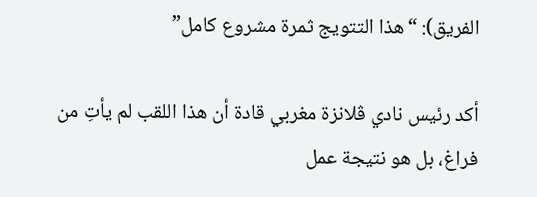الفريق): “هذا التتويج ثمرة مشروع كامل”

أكد رئيس نادي ڤلانزة مغربي قادة أن هذا اللقب لم يأتِ من فراغ، بل هو نتيجة عمل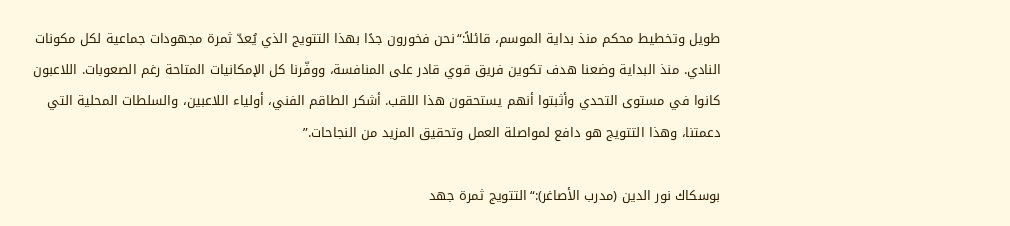طويل وتخطيط محكم منذ بداية الموسم، قائلاً:“نحن فخورون جدًا بهذا التتويج الذي يُعدّ ثمرة مجهودات جماعية لكل مكونات النادي. منذ البداية وضعنا هدف تكوين فريق قوي قادر على المنافسة، ووفّرنا كل الإمكانيات المتاحة رغم الصعوبات. اللاعبون كانوا في مستوى التحدي وأثبتوا أنهم يستحقون هذا اللقب. أشكر الطاقم الفني، أولياء اللاعبين، والسلطات المحلية التي دعمتنا، وهذا التتويج هو دافع لمواصلة العمل وتحقيق المزيد من النجاحات.”

بوسكاك نور الدين (مدرب الأصاغر):“التتويج ثمرة جهد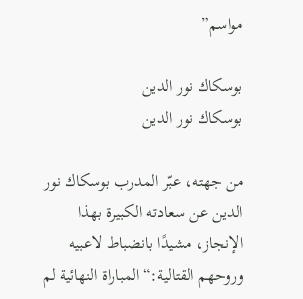مواسم”

بوسكاك نور الدين
بوسكاك نور الدين

من جهته، عبّر المدرب بوسكاك نور الدين عن سعادته الكبيرة بهذا الإنجاز، مشيدًا بانضباط لاعبيه وروحهم القتالية:“المباراة النهائية لم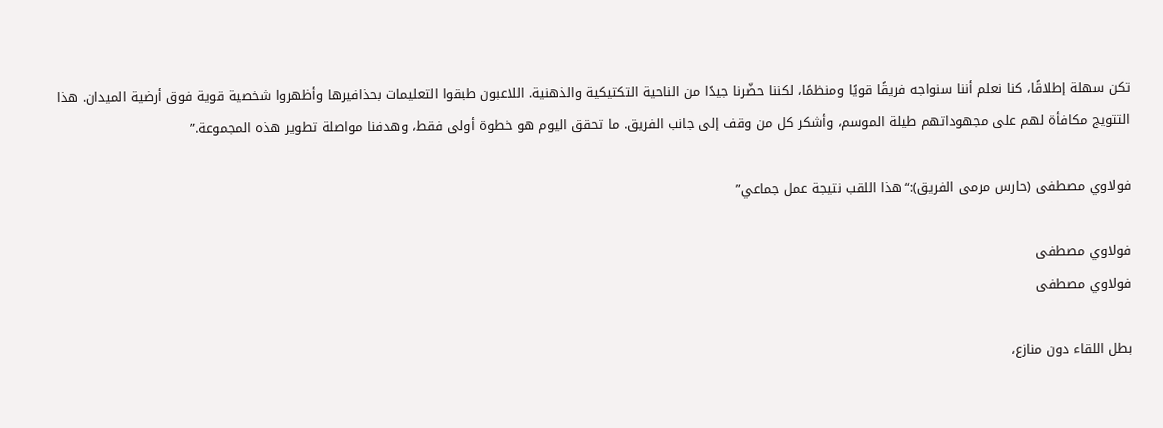تكن سهلة إطلاقًا، كنا نعلم أننا سنواجه فريقًا قويًا ومنظمًا، لكننا حضّرنا جيدًا من الناحية التكتيكية والذهنية. اللاعبون طبقوا التعليمات بحذافيرها وأظهروا شخصية قوية فوق أرضية الميدان. هذا التتويج مكافأة لهم على مجهوداتهم طيلة الموسم، وأشكر كل من وقف إلى جانب الفريق. ما تحقق اليوم هو خطوة أولى فقط، وهدفنا مواصلة تطوير هذه المجموعة.”

فولاوي مصطفى (حارس مرمى الفريق):“هذا اللقب نتيجة عمل جماعي”

فولاوي مصطفى
فولاوي مصطفى

بطل اللقاء دون منازع،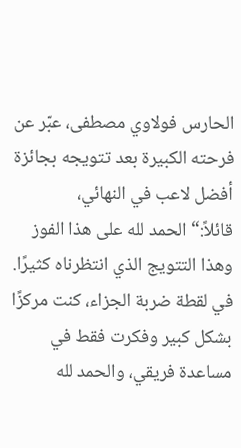الحارس فولاوي مصطفى، عبّر عن فرحته الكبيرة بعد تتويجه بجائزة أفضل لاعب في النهائي، قائلاً:“الحمد لله على هذا الفوز وهذا التتويج الذي انتظرناه كثيرًا. في لقطة ضربة الجزاء، كنت مركزًا بشكل كبير وفكرت فقط في مساعدة فريقي، والحمد لله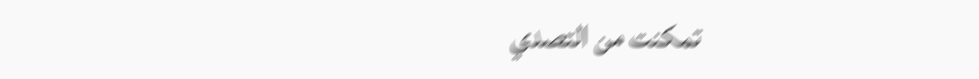تمكنت من التصدي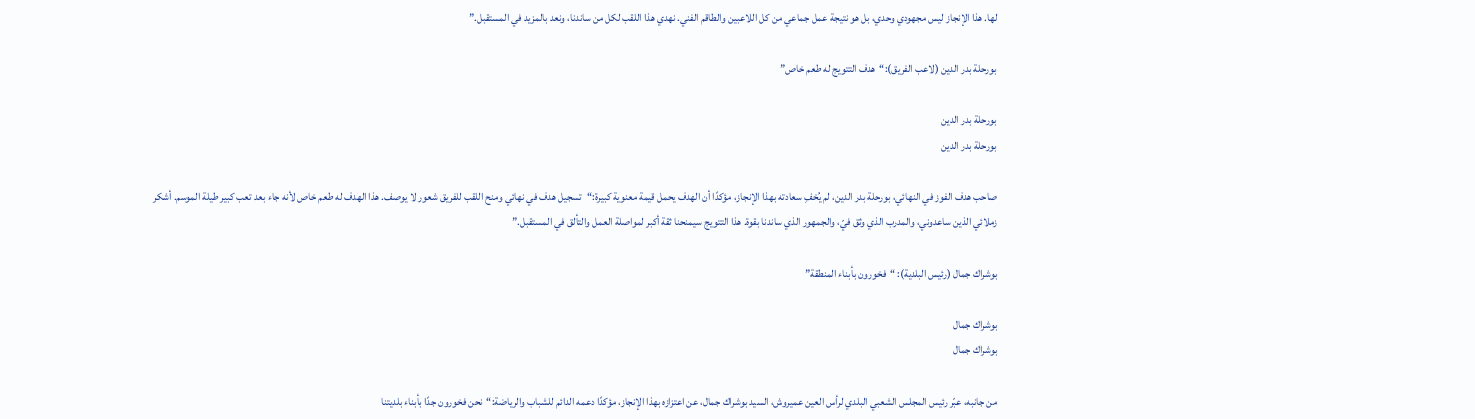لها. هذا الإنجاز ليس مجهودي وحدي، بل هو نتيجة عمل جماعي من كل اللاعبين والطاقم الفني. نهدي هذا اللقب لكل من ساندنا، ونعد بالمزيد في المستقبل.”

بورحلة بدر الدين (لاعب الفريق):“هدف التتويج له طعم خاص”

بورحلة بدر الدين
بورحلة بدر الدين

صاحب هدف الفوز في النهائي، بورحلة بدر الدين، لم يُخفِ سعادته بهذا الإنجاز، مؤكدًا أن الهدف يحمل قيمة معنوية كبيرة:“تسجيل هدف في نهائي ومنح اللقب للفريق شعور لا يوصف. هذا الهدف له طعم خاص لأنه جاء بعد تعب كبير طيلة الموسم. أشكر زملائي الذين ساعدوني، والمدرب الذي وثق فيّ، والجمهور الذي ساندنا بقوة. هذا التتويج سيمنحنا ثقة أكبر لمواصلة العمل والتألق في المستقبل.”

بوشراك جمال (رئيس البلدية): “فخورون بأبناء المنطقة”

بوشراك جمال
بوشراك جمال

من جانبه، عبّر رئيس المجلس الشعبي البلدي لرأس العين عميروش، السيد بوشراك جمال، عن اعتزازه بهذا الإنجاز، مؤكدًا دعمه الدائم للشباب والرياضة:“نحن فخورون جدًا بأبناء بلديتنا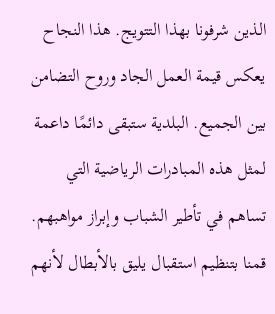الذين شرفونا بهذا التتويج. هذا النجاح يعكس قيمة العمل الجاد وروح التضامن بين الجميع. البلدية ستبقى دائمًا داعمة لمثل هذه المبادرات الرياضية التي تساهم في تأطير الشباب وإبراز مواهبهم. قمنا بتنظيم استقبال يليق بالأبطال لأنهم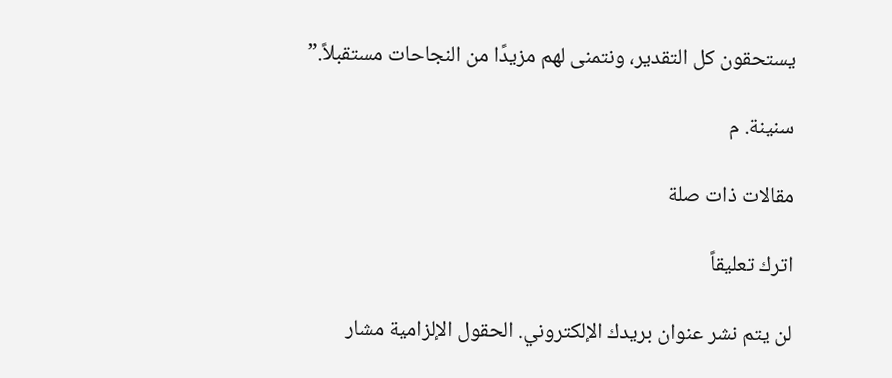يستحقون كل التقدير، ونتمنى لهم مزيدًا من النجاحات مستقبلاً.”

سنينة. م

مقالات ذات صلة

اترك تعليقاً

لن يتم نشر عنوان بريدك الإلكتروني. الحقول الإلزامية مشار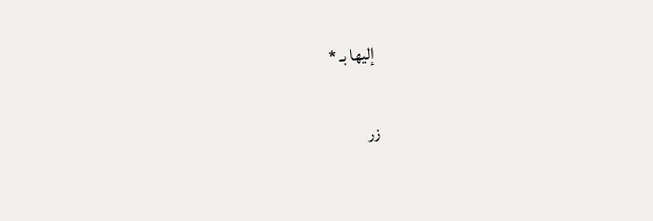إليها بـ *

زر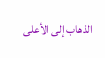الذهاب إلى الأعلى